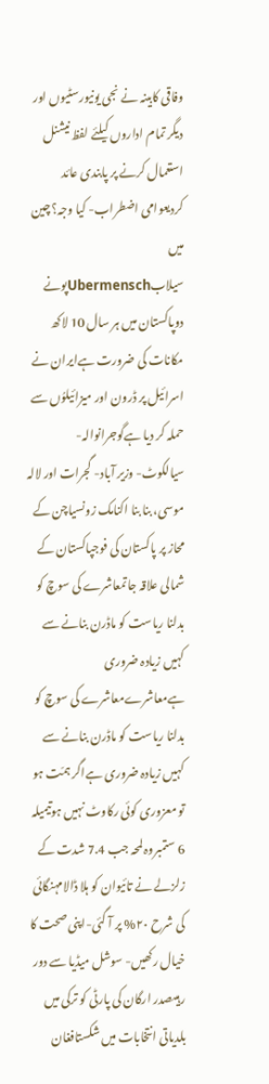وفاقی کابینہ نے نجی یونیورسٹیوں اور دیگر تمام اداروں کیلئے لفظ نیشنل استعمال کرنے پر پابندی عائد کردیعوامی اضطراب- کیا وجہ؟چین میں سیلابUbermenschپونے دوپاکستان میں ہر سال 10 لاکھ مکانات کی ضرورت ہےایران نے اسرائیل پر ڈرون اور میزائیلوُں سے حملہ کر دیا ہےگوجرانوالہ- سیالکوٹ- وزیر آباد- گجرات اور لالہ موسی، بنا بنا اکنامک زونسیاچن کے محاز پر پاکستان کی فوجپاکستان کے شمالی علاقہ جاتمعاشرے کی سوچ کو بدلنا ریاست کو ماڈرن بنانے سے کہیں زیادہ ضروری ہےمعاشرےمعاشرے کی سوچ کو بدلنا ریاست کو ماڈرن بنانے سے کہیں زیادہ ضروری ہےاگر ہمّت ہو تو معزوری کوئی رکاوٹ نہیں ہوتیمیلہ 6 ستمبروہ لمحہ جب 7.4 شدت کے زلزلے نے تائیوان کو ہلا ڈالامہنگائی کی شرح ۲۰% پر آ گئی-اپنی صحت کا خیال رکھیں- سوشل میڈیا سے دور رہیںصدر ارگان کی پارٹی کو ترکی میں بلدیاتی انتخابات میں شکستافغان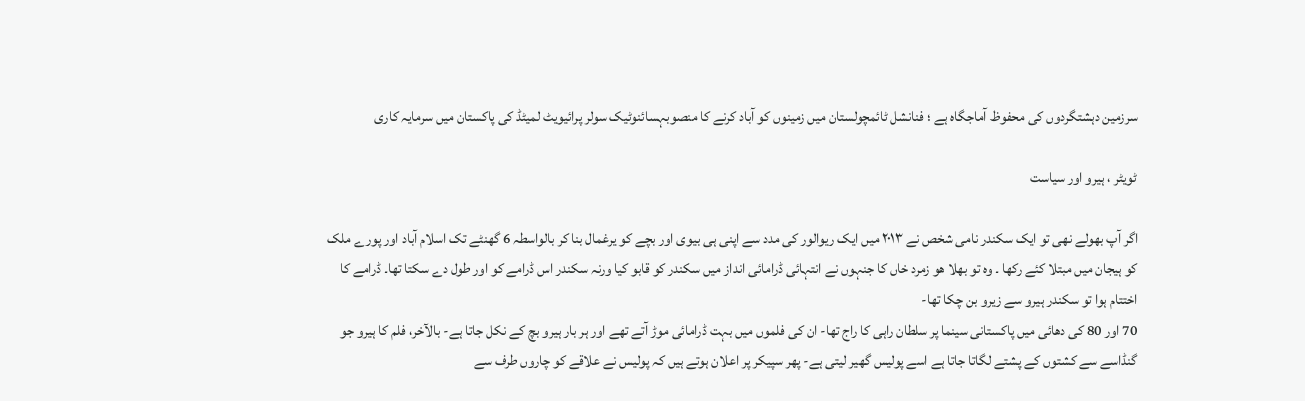سرزمین دہشتگردوں کی محفوظ آماجگاہ ہے ؛ فنانشل ٹائمچولستان میں زمینوں کو آباد کرنے کا منصوبہسائنوٹیک سولر پرائیویٹ لمیٹڈ کی پاکستان میں سرمایہ کاری

ٹویٹر ، ہیرو اور سیاست

اگر آپ بھولے نھی تو ایک سکندر نامی شخص نے ۲۰۱۳ میں ایک ریوالور کی مدد سے اپنی ہی بیوی اور بچے کو یرغمال بنا کر بالواسطہ 6 گھنٹے تک اسلام آباد اور پورے ملک کو ہیجان میں مبتلا کئے رکھا ۔ وہ تو بھلا ھو زمرد خاں کا جنہوں نے انتہائی ڈرامائی انداز میں سکندر کو قابو کیا ورنہ سکندر اس ڈرامے کو اور طول دے سکتا تھا۔ ڈرامے کا اختتام ہوا تو سکندر ہیرو سے زیرو بن چکا تھا-
70 اور 80 کی دھائی میں پاکستانی سینما پر سلطان راہی کا راج تھا- ان کی فلموں میں بہت ڈرامائی موڑ آتے تھے اور ہر بار ہیرو بچ کے نکل جاتا ہے- بالآخر، فلم کا ہیرو جو گنڈاسے سے کشتوں کے پشتے لگاتا جاتا ہے اسے پولیس گھیر لیتی ہے- پھر سپیکر پر اعلان ہوتے ہیں کہ پولیس نے علاقے کو چاروں طرف سے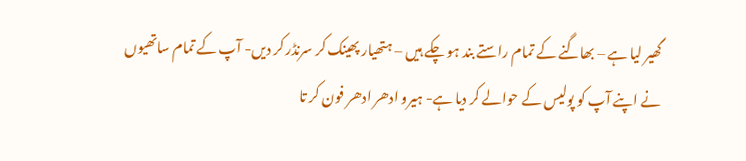گھیر لیا ہے – بھاگنے کے تمام راستے بند ہو چکے ہیں – ہتھیار پھینک کر سرنڈر کر دیں- آپ کے تمام ساتھیوں نے اپنے آپ کو پولیس کے حوالے کر دیا ہے- ہیرو ادھر ادھر فون کر تا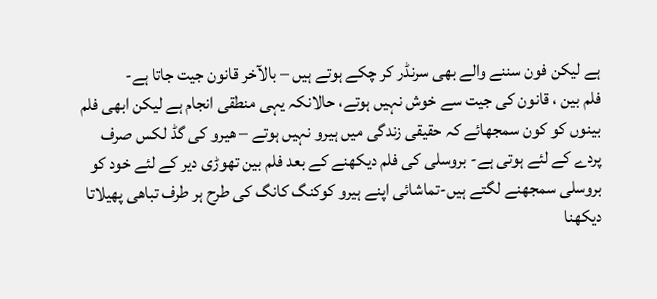ہے لیکن فون سننے والے بھی سرنڈر کر چکے ہوتے ہیں – بالآخر قانون جیت جاتا ہے-
فلم بین ، قانون کی جیت سے خوش نہیں ہوتے، حالانکہ یہی منطقی انجام ہے لیکن ابھی فلم بینوں کو کون سمجھائے کہ حقیقی زندگی میں ہیرو نہیں ہوتے – ھیرو کی گڈ لکس صرف پردے کے لئے ہوتی ہے- بروسلی کی فلم دیکھنے کے بعد فلم بین تھوڑی دیر کے لئے خود کو بروسلی سمجھنے لگتے ہیں-تماشائی اپنے ہیرو کوکنگ کانگ کی طرح ہر طرف تباھی پھیلاتا دیکھنا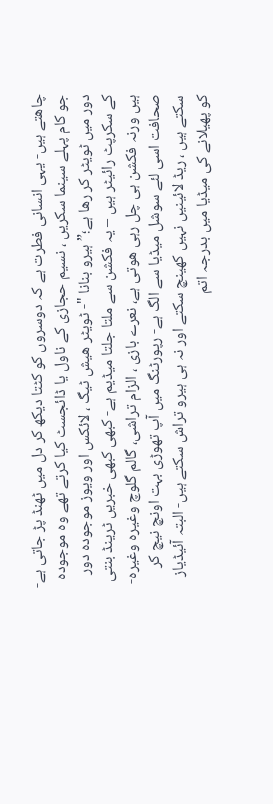چاھتے ہیں- یہی انسانی فطرت ہے کہ دوسروں کو کٹتا دیکھ کر دل میں ٹھنڈ پڑ جاتی ہے-
جو کام پہلے سینما سکریں ، نسیم حجازی کے ناول یا ڈائجسٹ کیا کرتے تھے وہ موجودہ دور میں ٹویٹر کر رھا ہے؛” ہیرو بنانا "- ٹویٹر ھیش ٹیگ ، لائکس اور ویوز موجودہ دور کے سکرپٹ رائیٹر ہیں – یہ فکشن سے ملتا جلتا میڈیم ہے- کبھی کبھی خبریں ٹرینڈ بنتی ہیں ورنہ فکشن ہی چل رہی ھوتی ہے، نعرے بازی ، الزام تراشی، گالم گلوچ وغیرہ وغیرہ-صحافت اسی لئے سوشل میڈیا سے الگ ہے- رپورٹنگ میں آپ تھوڑی بہت اونچ نیچ کر سکتے ہیں ، ریڈ لائینیں نہیں کھینچ سکتے اور نہ ہی ہیرو تراش سکتے ہیں- البتہ آئیڈیاز کو پھیلانے کی میڈیا میں بدرجہ اتم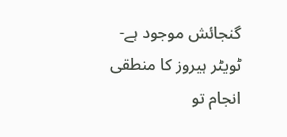گنجائش موجود ہے- ٹویٹر ہیروز کا منطقی انجام تو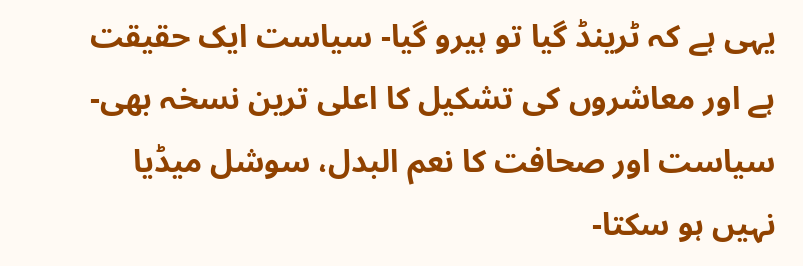یہی ہے کہ ٹرینڈ گیا تو ہیرو گیا- سیاست ایک حقیقت ہے اور معاشروں کی تشکیل کا اعلی ترین نسخہ بھی- سیاست اور صحافت کا نعم البدل، سوشل میڈیا نہیں ہو سکتا-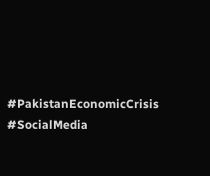#PakistanEconomicCrisis #SocialMedia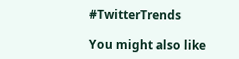#TwitterTrends

You might also like